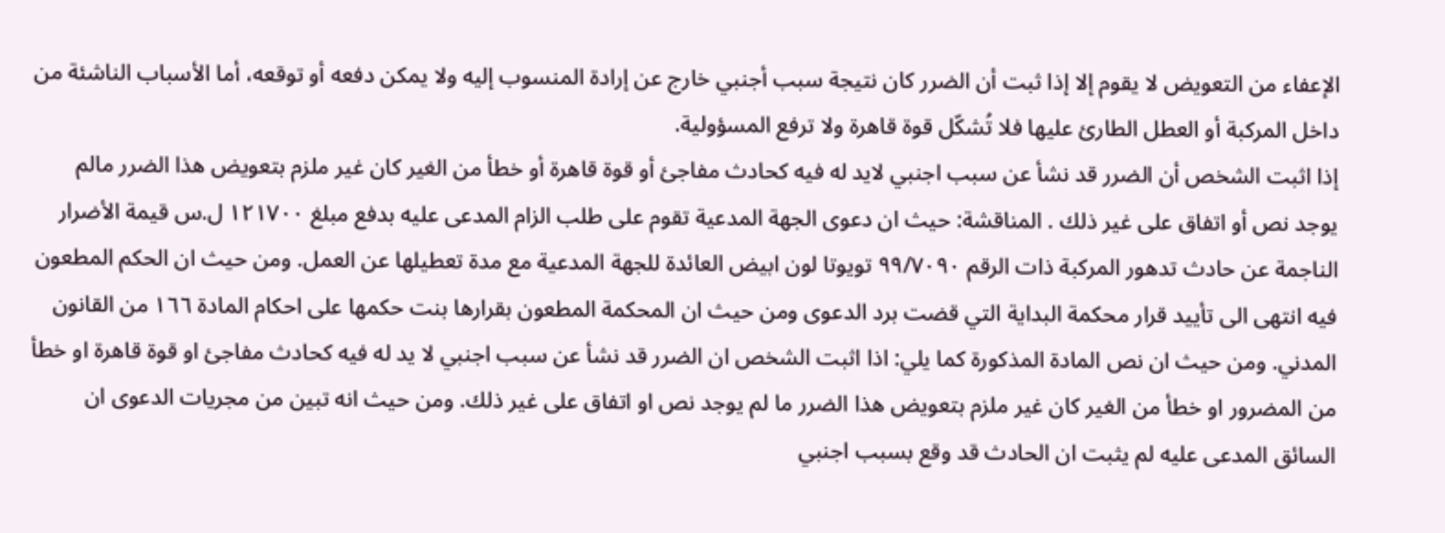الإعفاء من التعويض لا يقوم إلا إذا ثبت أن الضرر كان نتيجة سبب أجنبي خارج عن إرادة المنسوب إليه ولا يمكن دفعه أو توقعه، أما الأسباب الناشئة من داخل المركبة أو العطل الطارئ عليها فلا تُشكّل قوة قاهرة ولا ترفع المسؤولية.
إذا اثبت الشخص أن الضرر قد نشأ عن سبب اجنبي لايد له فيه كحادث مفاجئ أو قوة قاهرة أو خطأ من الغير كان غير ملزم بتعويض هذا الضرر مالم يوجد نص أو اتفاق على غير ذلك . المناقشة: حيث ان دعوى الجهة المدعية تقوم على طلب الزام المدعى عليه بدفع مبلغ ۱۲۱۷۰۰ ل.س قيمة الأضرار الناجمة عن حادث تدهور المركبة ذات الرقم ۹۹/۷۰۹۰ تويوتا لون ابيض العائدة للجهة المدعية مع مدة تعطيلها عن العمل. ومن حيث ان الحكم المطعون فيه انتهى الى تأييد قرار محكمة البداية التي قضت برد الدعوى ومن حيث ان المحكمة المطعون بقرارها بنت حكمها على احكام المادة ١٦٦ من القانون المدني. ومن حيث ان نص المادة المذكورة كما يلي: اذا اثبت الشخص ان الضرر قد نشأ عن سبب اجنبي لا يد له فيه كحادث مفاجئ او قوة قاهرة او خطأ من المضرور او خطأ من الغير كان غير ملزم بتعويض هذا الضرر ما لم يوجد نص او اتفاق على غير ذلك. ومن حيث انه تبين من مجريات الدعوى ان السائق المدعى عليه لم يثبت ان الحادث قد وقع بسبب اجنبي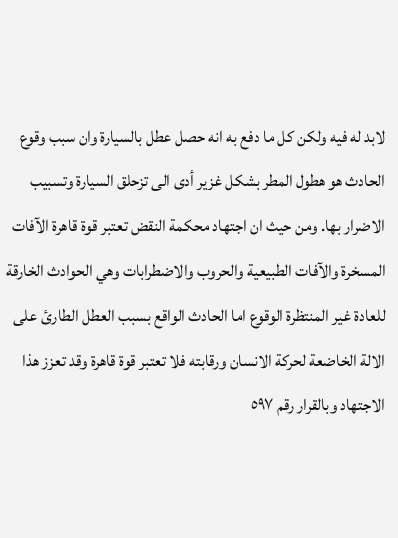لابد له فيه ولكن كل ما دفع به انه حصل عطل بالسيارة وان سبب وقوع الحادث هو هطول المطر بشكل غزير أدى الى تزحلق السيارة وتسبيب الاضرار بها. ومن حيث ان اجتهاد محكمة النقض تعتبر قوة قاهرة الآفات المسخرة والآفات الطبيعية والحروب والاضطرابات وهي الحوادث الخارقة للعادة غير المنتظرة الوقوع اما الحادث الواقع بسبب العطل الطارئ على الالة الخاضعة لحركة الانسان ورقابته فلا تعتبر قوة قاهرة وقد تعزز هذا الاجتهاد وبالقرار رقم ٥٩٧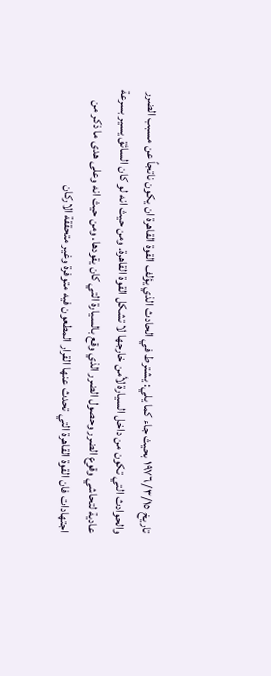تاريخ ١٩٧٦/٣/١٥ بحيث جاء كما يلي: يشترط في الحادث الذي يؤلف القوة القاهرة ان يكون ناتجاً عن مسبب الضرر والحوادث التي تكون من داخل السيارة لأمن خارجها لا تشكل القوة القاهرة. ومن حيث انه لو كان السائق يسير بسرعة عادية لتحاشي وقوع الضرر وحصول الضرر الذي وقع بالسيارة التي كان يقودها. ومن حيث انه وعلى هدى ما ذكر من اجتهادات فان القوة القاهرة التي تحدث عنها القرار المطعون فيه متوفرة وغير متحققة الاركان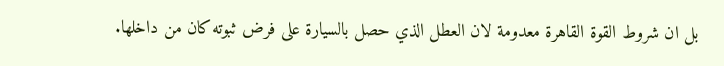بل ان شروط القوة القاهرة معدومة لان العطل الذي حصل بالسيارة على فرض ثبوته كان من داخلها.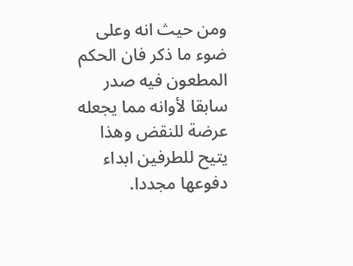ومن حيث انه وعلى ضوء ما ذكر فان الحكم المطعون فيه صدر سابقا لأوانه مما يجعله عرضة للنقض وهذا يتيح للطرفين ابداء دفوعها مجددا.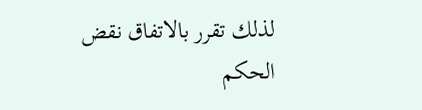لذلك تقرر بالاتفاق نقض الحكم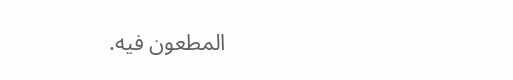المطعون فيه.